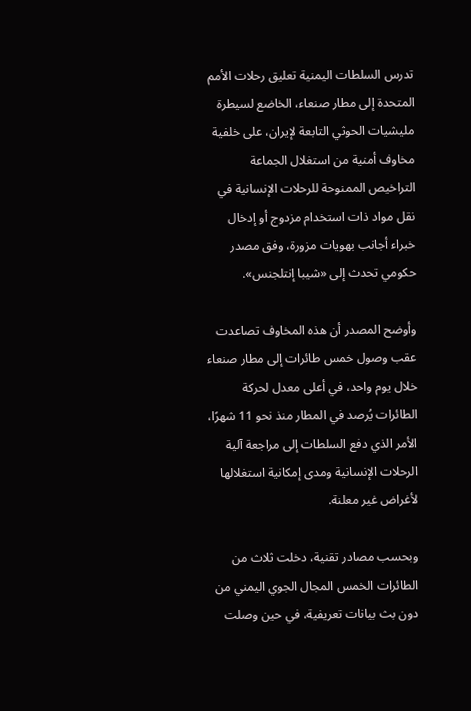تدرس السلطات اليمنية تعليق رحلات الأمم المتحدة إلى مطار صنعاء، الخاضع لسيطرة مليشيات الحوثي التابعة لإيران، على خلفية مخاوف أمنية من استغلال الجماعة التراخيص الممنوحة للرحلات الإنسانية في نقل مواد ذات استخدام مزدوج أو إدخال خبراء أجانب بهويات مزورة، وفق مصدر حكومي تحدث إلى «شيبا إنتلجنس».

وأوضح المصدر أن هذه المخاوف تصاعدت عقب وصول خمس طائرات إلى مطار صنعاء خلال يوم واحد، في أعلى معدل لحركة الطائرات يُرصد في المطار منذ نحو 11 شهرًا، الأمر الذي دفع السلطات إلى مراجعة آلية الرحلات الإنسانية ومدى إمكانية استغلالها لأغراض غير معلنة.

وبحسب مصادر تقنية، دخلت ثلاث من الطائرات الخمس المجال الجوي اليمني من دون بث بيانات تعريفية، في حين وصلت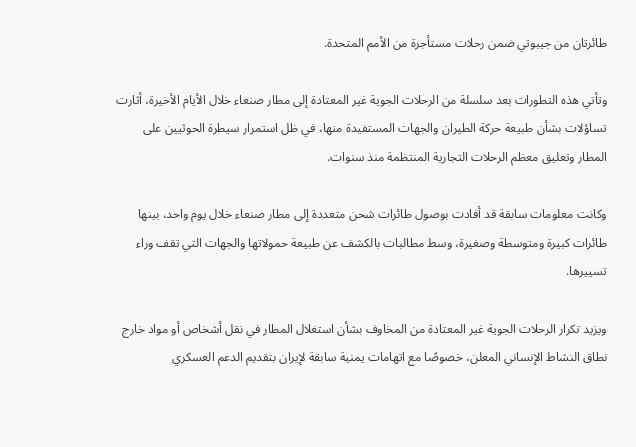طائرتان من جيبوتي ضمن رحلات مستأجرة من الأمم المتحدة.

وتأتي هذه التطورات بعد سلسلة من الرحلات الجوية غير المعتادة إلى مطار صنعاء خلال الأيام الأخيرة، أثارت تساؤلات بشأن طبيعة حركة الطيران والجهات المستفيدة منها، في ظل استمرار سيطرة الحوثيين على المطار وتعليق معظم الرحلات التجارية المنتظمة منذ سنوات.

وكانت معلومات سابقة قد أفادت بوصول طائرات شحن متعددة إلى مطار صنعاء خلال يوم واحد، بينها طائرات كبيرة ومتوسطة وصغيرة، وسط مطالبات بالكشف عن طبيعة حمولاتها والجهات التي تقف وراء تسييرها.

ويزيد تكرار الرحلات الجوية غير المعتادة من المخاوف بشأن استغلال المطار في نقل أشخاص أو مواد خارج نطاق النشاط الإنساني المعلن، خصوصًا مع اتهامات يمنية سابقة لإيران بتقديم الدعم العسكري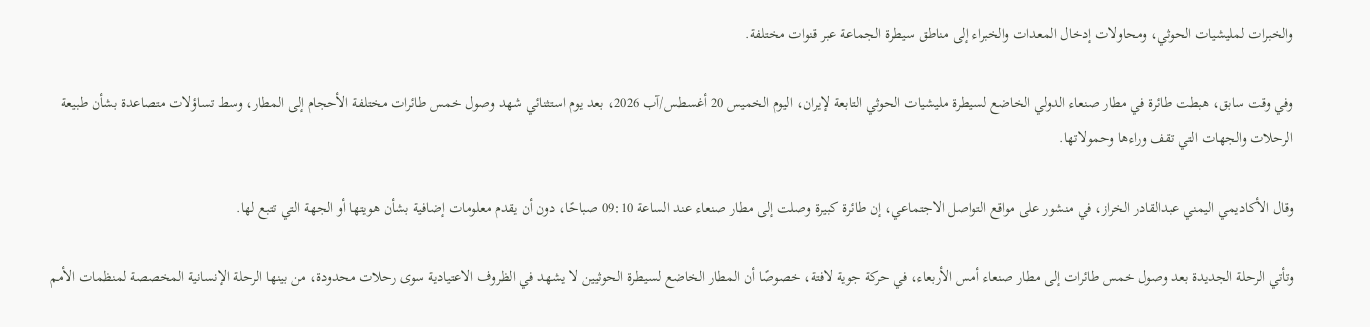والخبرات لمليشيات الحوثي، ومحاولات إدخال المعدات والخبراء إلى مناطق سيطرة الجماعة عبر قنوات مختلفة.

وفي وقت سابق، هبطت طائرة في مطار صنعاء الدولي الخاضع لسيطرة مليشيات الحوثي التابعة لإيران، اليوم الخميس 20 أغسطس/آب 2026، بعد يوم استثنائي شهد وصول خمس طائرات مختلفة الأحجام إلى المطار، وسط تساؤلات متصاعدة بشأن طبيعة الرحلات والجهات التي تقف وراءها وحمولاتها.

وقال الأكاديمي اليمني عبدالقادر الخراز، في منشور على مواقع التواصل الاجتماعي، إن طائرة كبيرة وصلت إلى مطار صنعاء عند الساعة 09:10 صباحًا، دون أن يقدم معلومات إضافية بشأن هويتها أو الجهة التي تتبع لها.

وتأتي الرحلة الجديدة بعد وصول خمس طائرات إلى مطار صنعاء أمس الأربعاء، في حركة جوية لافتة، خصوصًا أن المطار الخاضع لسيطرة الحوثيين لا يشهد في الظروف الاعتيادية سوى رحلات محدودة، من بينها الرحلة الإنسانية المخصصة لمنظمات الأمم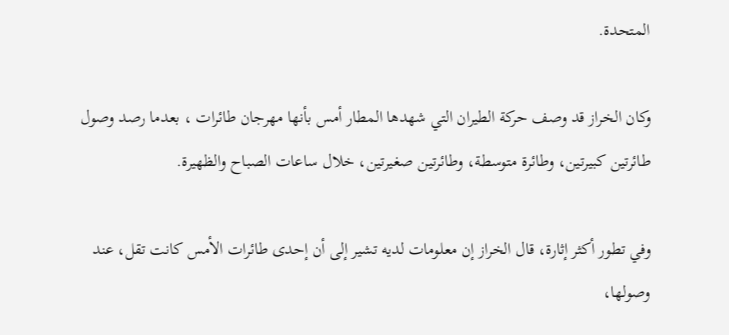المتحدة.

وكان الخراز قد وصف حركة الطيران التي شهدها المطار أمس بأنها مهرجان طائرات ، بعدما رصد وصول طائرتين كبيرتين، وطائرة متوسطة، وطائرتين صغيرتين، خلال ساعات الصباح والظهيرة.

وفي تطور أكثر إثارة، قال الخراز إن معلومات لديه تشير إلى أن إحدى طائرات الأمس كانت تقل، عند وصولها،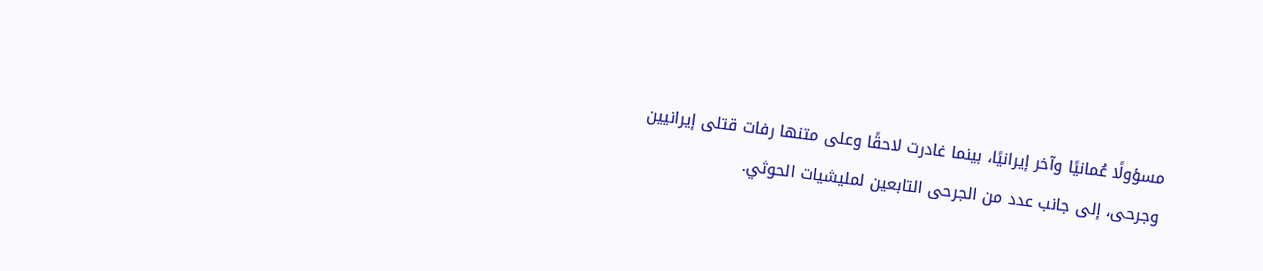مسؤولًا عُمانيًا وآخر إيرانيًا، بينما غادرت لاحقًا وعلى متنها رفات قتلى إيرانيين وجرحى، إلى جانب عدد من الجرحى التابعين لمليشيات الحوثي.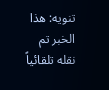تنويه: هذا الخبر تم نقله تلقائياً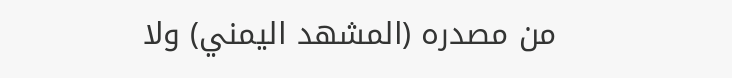من مصدره (المشهد اليمني) ولا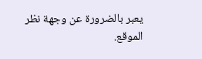يعبر بالضرورة عن وجهة نظر الموقع.